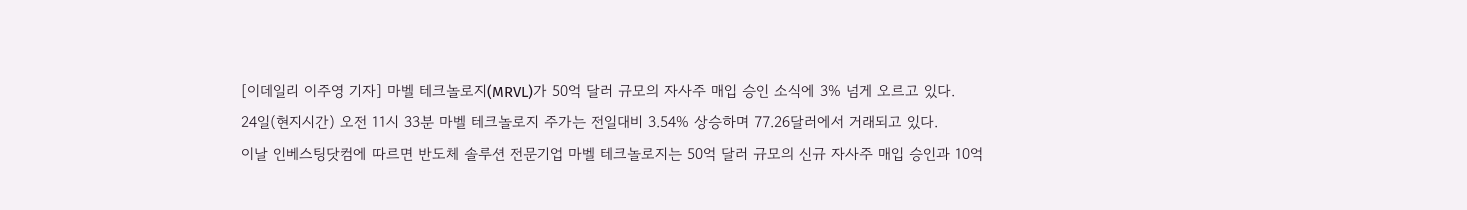[이데일리 이주영 기자] 마벨 테크놀로지(MRVL)가 50억 달러 규모의 자사주 매입 승인 소식에 3% 넘게 오르고 있다.
24일(현지시간) 오전 11시 33분 마벨 테크놀로지 주가는 전일대비 3.54% 상승하며 77.26달러에서 거래되고 있다.
이날 인베스팅닷컴에 따르면 반도체 솔루션 전문기업 마벨 테크놀로지는 50억 달러 규모의 신규 자사주 매입 승인과 10억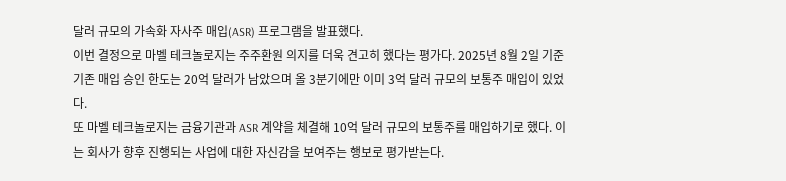달러 규모의 가속화 자사주 매입(ASR) 프로그램을 발표했다.
이번 결정으로 마벨 테크놀로지는 주주환원 의지를 더욱 견고히 했다는 평가다. 2025년 8월 2일 기준 기존 매입 승인 한도는 20억 달러가 남았으며 올 3분기에만 이미 3억 달러 규모의 보통주 매입이 있었다.
또 마벨 테크놀로지는 금융기관과 ASR 계약을 체결해 10억 달러 규모의 보통주를 매입하기로 했다. 이는 회사가 향후 진행되는 사업에 대한 자신감을 보여주는 행보로 평가받는다.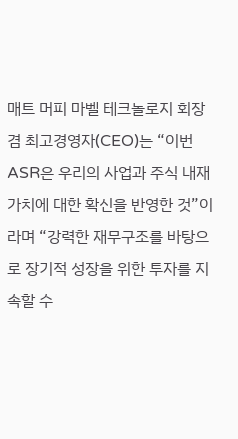매트 머피 마벨 테크놀로지 회장 겸 최고경영자(CEO)는 “이번 ASR은 우리의 사업과 주식 내재 가치에 대한 확신을 반영한 것”이라며 “강력한 재무구조를 바탕으로 장기적 성장을 위한 투자를 지속할 수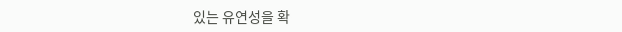있는 유연성을 확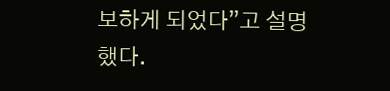보하게 되었다”고 설명했다.